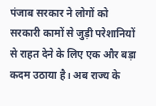पंजाब सरकार ने लोगों को सरकारी कामों से जुड़ी परेशानियों से राहत देने के लिए एक और बड़ा कदम उठाया है। अब राज्य के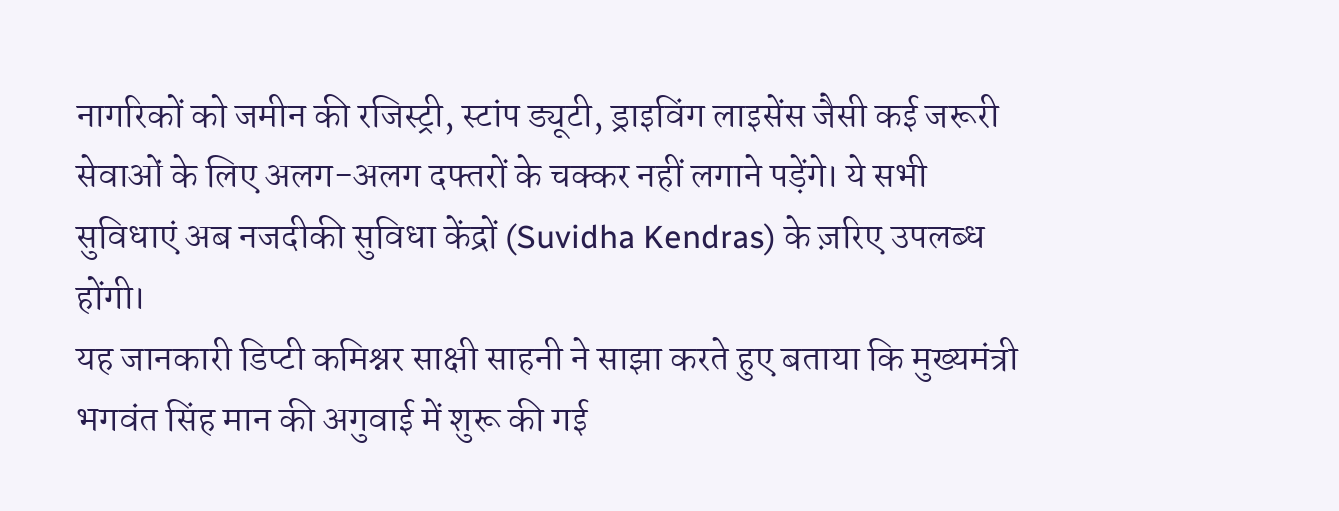नागरिकों को जमीन की रजिस्ट्री, स्टांप ड्यूटी, ड्राइविंग लाइसेंस जैसी कई जरूरी सेवाओं के लिए अलग-अलग दफ्तरों के चक्कर नहीं लगाने पड़ेंगे। ये सभी सुविधाएं अब नजदीकी सुविधा केंद्रों (Suvidha Kendras) के ज़रिए उपलब्ध होंगी।
यह जानकारी डिप्टी कमिश्नर साक्षी साहनी ने साझा करते हुए बताया कि मुख्यमंत्री भगवंत सिंह मान की अगुवाई में शुरू की गई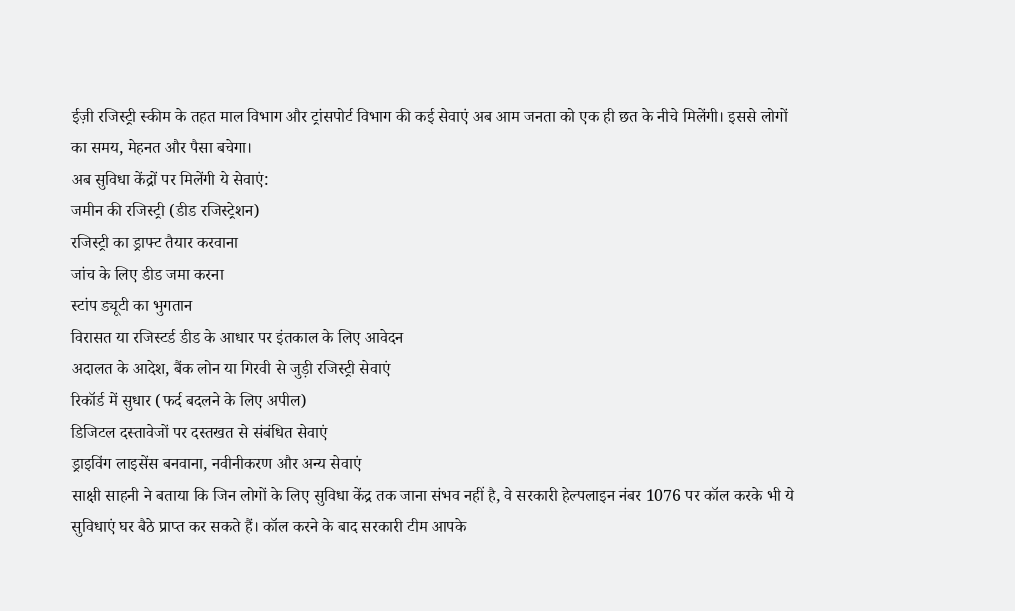ईज़ी रजिस्ट्री स्कीम के तहत माल विभाग और ट्रांसपोर्ट विभाग की कई सेवाएं अब आम जनता को एक ही छत के नीचे मिलेंगी। इससे लोगों का समय, मेहनत और पैसा बचेगा।
अब सुविधा केंद्रों पर मिलेंगी ये सेवाएं:
जमीन की रजिस्ट्री (डीड रजिस्ट्रेशन)
रजिस्ट्री का ड्राफ्ट तैयार करवाना
जांच के लिए डीड जमा करना
स्टांप ड्यूटी का भुगतान
विरासत या रजिस्टर्ड डीड के आधार पर इंतकाल के लिए आवेदन
अदालत के आदेश, बैंक लोन या गिरवी से जुड़ी रजिस्ट्री सेवाएं
रिकॉर्ड में सुधार (फर्द बदलने के लिए अपील)
डिजिटल दस्तावेजों पर दस्तखत से संबंधित सेवाएं
ड्राइविंग लाइसेंस बनवाना, नवीनीकरण और अन्य सेवाएं
साक्षी साहनी ने बताया कि जिन लोगों के लिए सुविधा केंद्र तक जाना संभव नहीं है, वे सरकारी हेल्पलाइन नंबर 1076 पर कॉल करके भी ये सुविधाएं घर बैठे प्राप्त कर सकते हैं। कॉल करने के बाद सरकारी टीम आपके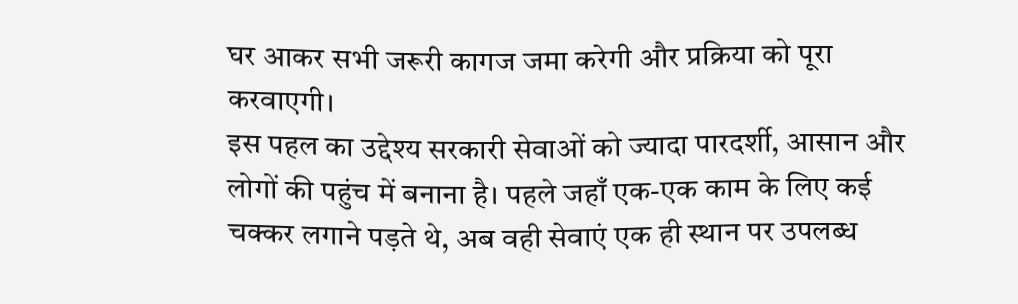घर आकर सभी जरूरी कागज जमा करेगी और प्रक्रिया को पूरा करवाएगी।
इस पहल का उद्देश्य सरकारी सेवाओं को ज्यादा पारदर्शी, आसान और लोगों की पहुंच में बनाना है। पहले जहाँ एक-एक काम के लिए कई चक्कर लगाने पड़ते थे, अब वही सेवाएं एक ही स्थान पर उपलब्ध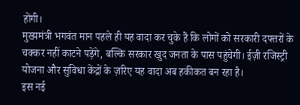होंगी।
मुख्यमंत्री भगवंत मान पहले ही यह वादा कर चुके हैं कि लोगों को सरकारी दफ्तरों के चक्कर नहीं काटने पड़ेंगे, बल्कि सरकार खुद जनता के पास पहुंचेगी। ईज़ी रजिस्ट्री योजना और सुविधा केंद्रों के ज़रिए यह वादा अब हकीकत बन रहा है।
इस नई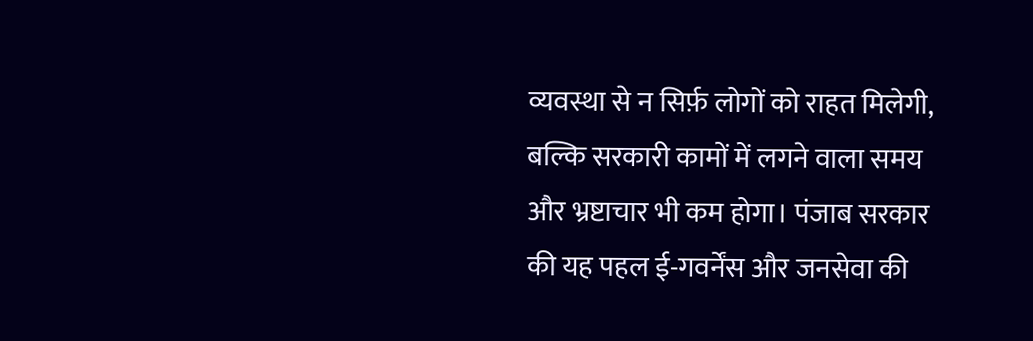व्यवस्था से न सिर्फ़ लोगों को राहत मिलेगी, बल्कि सरकारी कामों में लगने वाला समय और भ्रष्टाचार भी कम होगा। पंजाब सरकार की यह पहल ई-गवर्नेंस और जनसेवा की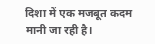दिशा में एक मजबूत कदम मानी जा रही है।